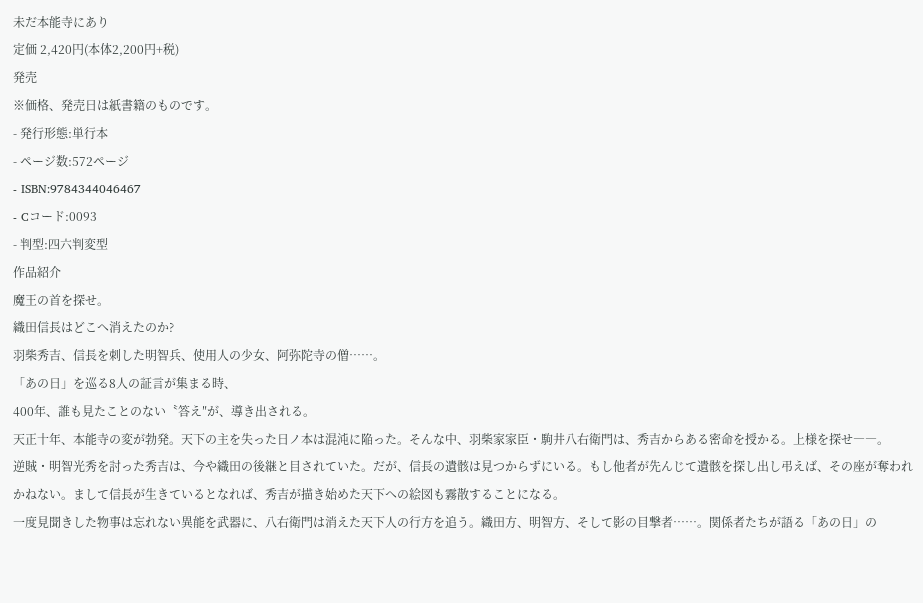未だ本能寺にあり
定価 2,420円(本体2,200円+税)
発売
※価格、発売日は紙書籍のものです。
- 発行形態:単行本
- ページ数:572ページ
- ISBN:9784344046467
- Cコード:0093
- 判型:四六判変型
作品紹介
魔王の首を探せ。
織田信長はどこへ消えたのか?
羽柴秀吉、信長を刺した明智兵、使用人の少女、阿弥陀寺の僧……。
「あの日」を巡る8人の証言が集まる時、
400年、誰も見たことのない〝答え″が、導き出される。
天正十年、本能寺の変が勃発。天下の主を失った日ノ本は混沌に陥った。そんな中、羽柴家家臣・駒井八右衛門は、秀吉からある密命を授かる。上様を探せ――。
逆賊・明智光秀を討った秀吉は、今や織田の後継と目されていた。だが、信長の遺骸は見つからずにいる。もし他者が先んじて遺骸を探し出し弔えば、その座が奪われかねない。まして信長が生きているとなれば、秀吉が描き始めた天下への絵図も霧散することになる。
一度見聞きした物事は忘れない異能を武器に、八右衛門は消えた天下人の行方を追う。織田方、明智方、そして影の目撃者……。関係者たちが語る「あの日」の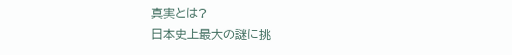真実とは?
日本史上最大の謎に挑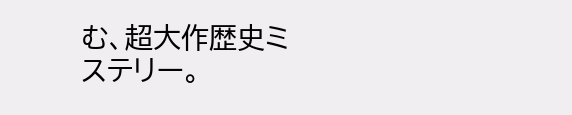む、超大作歴史ミステリー。